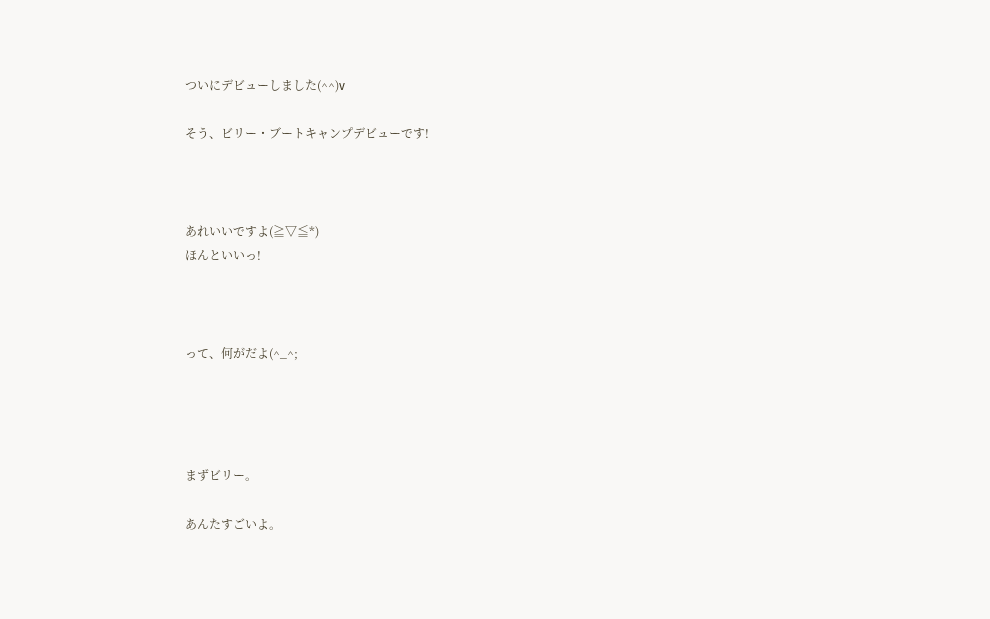ついにデビューしました(^^)v

そう、ビリー・ブートキャンプデビューです!



あれいいですよ(≧▽≦*)
ほんといいっ!



って、何がだよ(^_^;




まずビリー。

あんたすごいよ。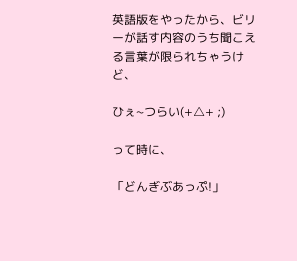英語版をやったから、ビリーが話す内容のうち聞こえる言葉が限られちゃうけど、

ひぇ~つらい(+△+ ;)

って時に、

「どんぎぶあっぷ!」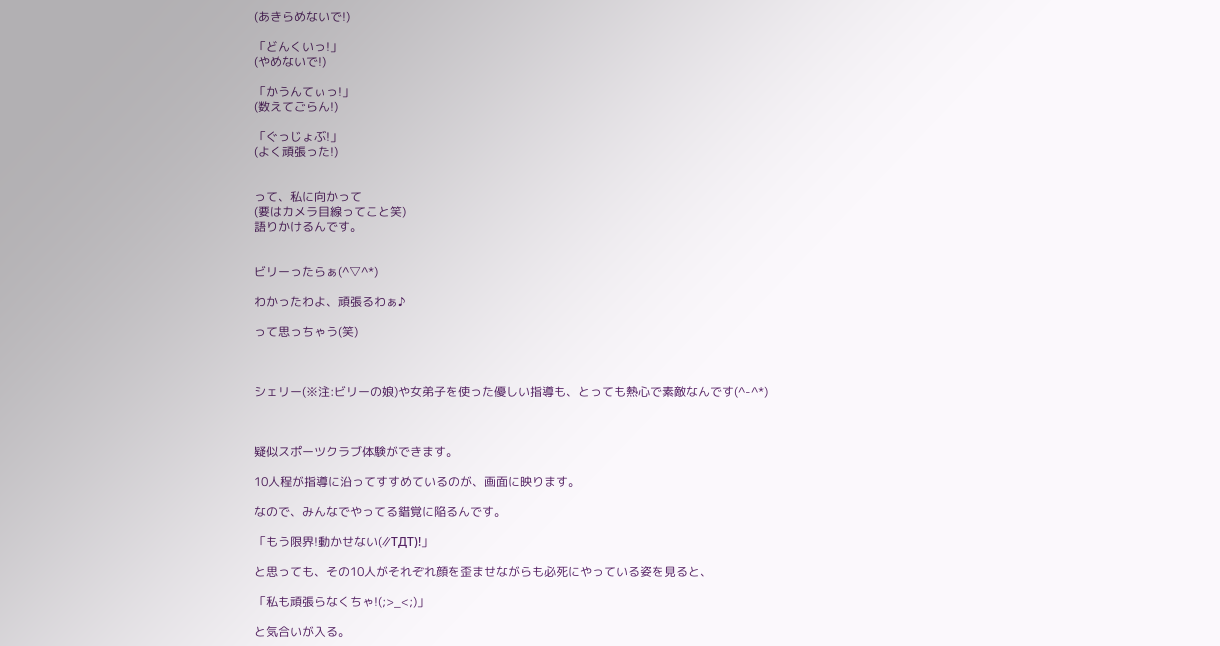(あきらめないで!)

「どんくいっ!」
(やめないで!)

「かうんてぃっ!」
(数えてごらん!)

「ぐっじょぶ!」
(よく頑張った!)


って、私に向かって
(要はカメラ目線ってこと笑)
語りかけるんです。


ビリーったらぁ(^▽^*)

わかったわよ、頑張るわぁ♪

って思っちゃう(笑)



シェリー(※注:ビリーの娘)や女弟子を使った優しい指導も、とっても熱心で素敵なんです(^-^*)



疑似スポーツクラブ体験ができます。

10人程が指導に沿ってすすめているのが、画面に映ります。

なので、みんなでやってる錯覚に陥るんです。

「もう限界!動かせない(∥TДT)!」

と思っても、その10人がそれぞれ顔を歪ませながらも必死にやっている姿を見ると、

「私も頑張らなくちゃ!(;>_<;)」

と気合いが入る。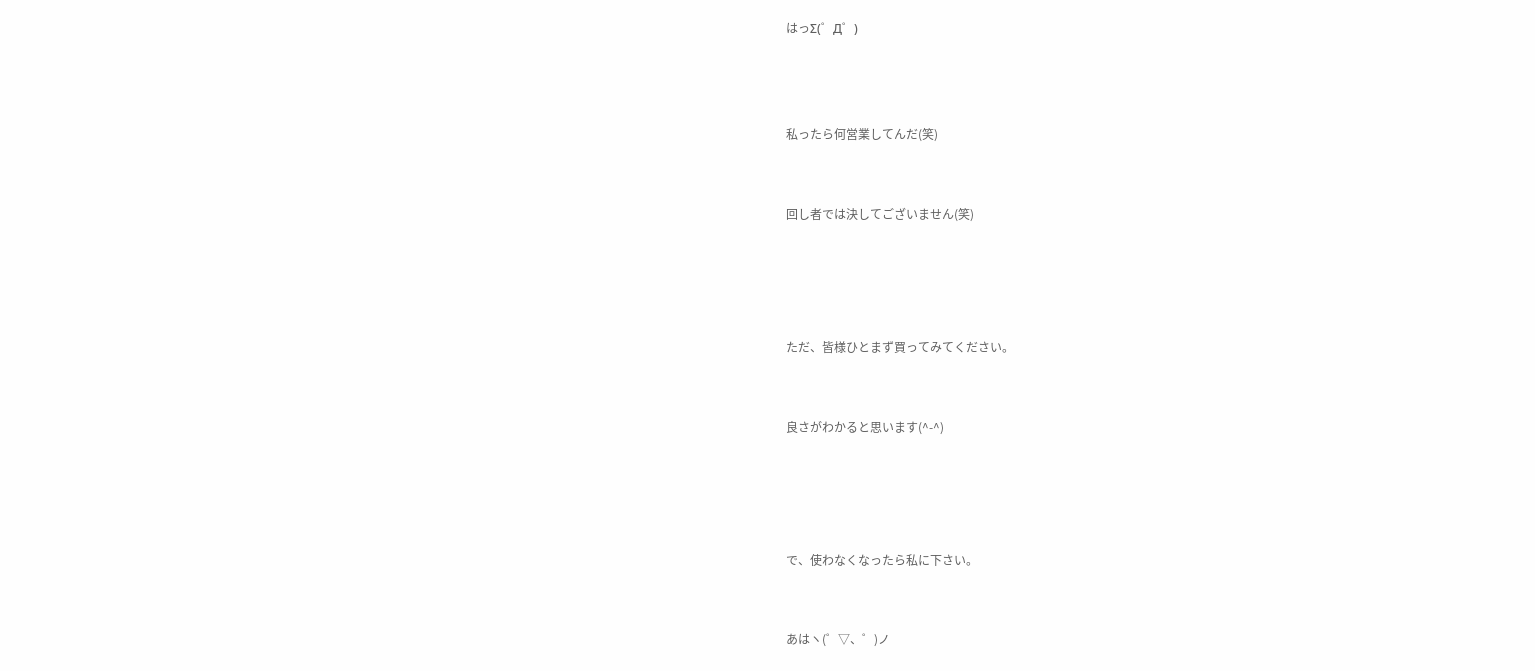はっΣ(゜Д゜)



私ったら何営業してんだ(笑)


回し者では決してございません(笑)




ただ、皆様ひとまず買ってみてください。


良さがわかると思います(^-^)




で、使わなくなったら私に下さい。


あはヽ(゜▽、゜)ノ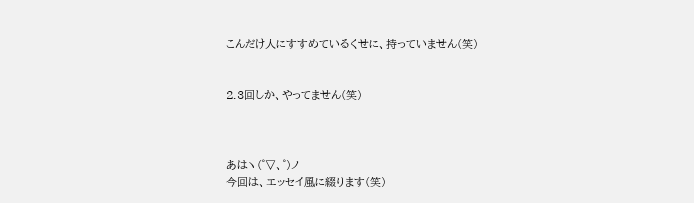こんだけ人にすすめているくせに、持っていません(笑)


2.3回しか、やってません(笑)



あはヽ(゜▽、゜)ノ
今回は、エッセイ風に綴ります(笑)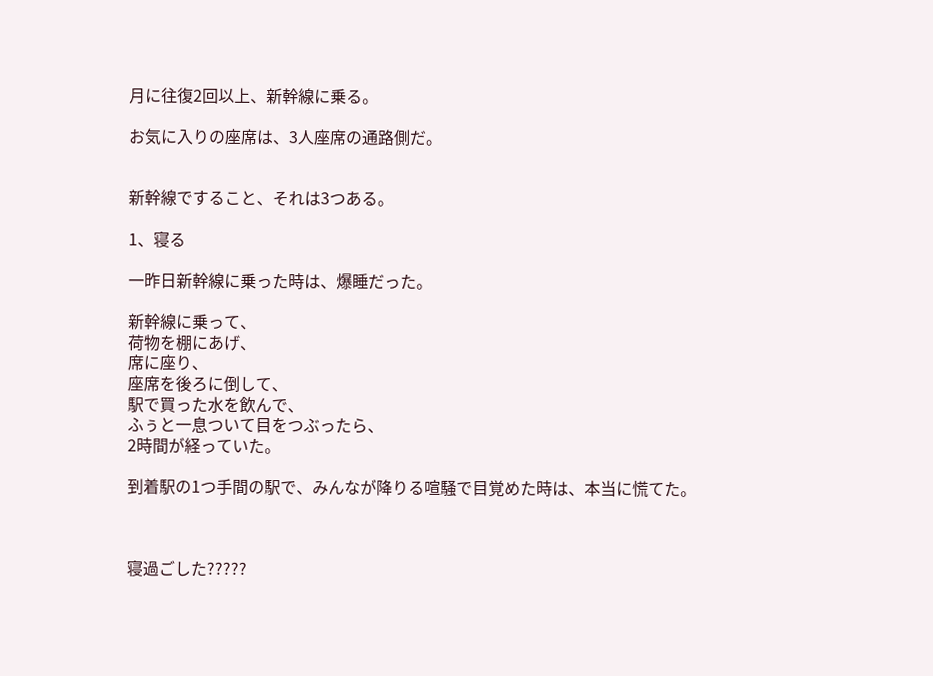月に往復2回以上、新幹線に乗る。

お気に入りの座席は、3人座席の通路側だ。


新幹線ですること、それは3つある。

1、寝る

一昨日新幹線に乗った時は、爆睡だった。

新幹線に乗って、
荷物を棚にあげ、
席に座り、
座席を後ろに倒して、
駅で買った水を飲んで、
ふぅと一息ついて目をつぶったら、
2時間が経っていた。

到着駅の1つ手間の駅で、みんなが降りる喧騒で目覚めた時は、本当に慌てた。



寝過ごした?????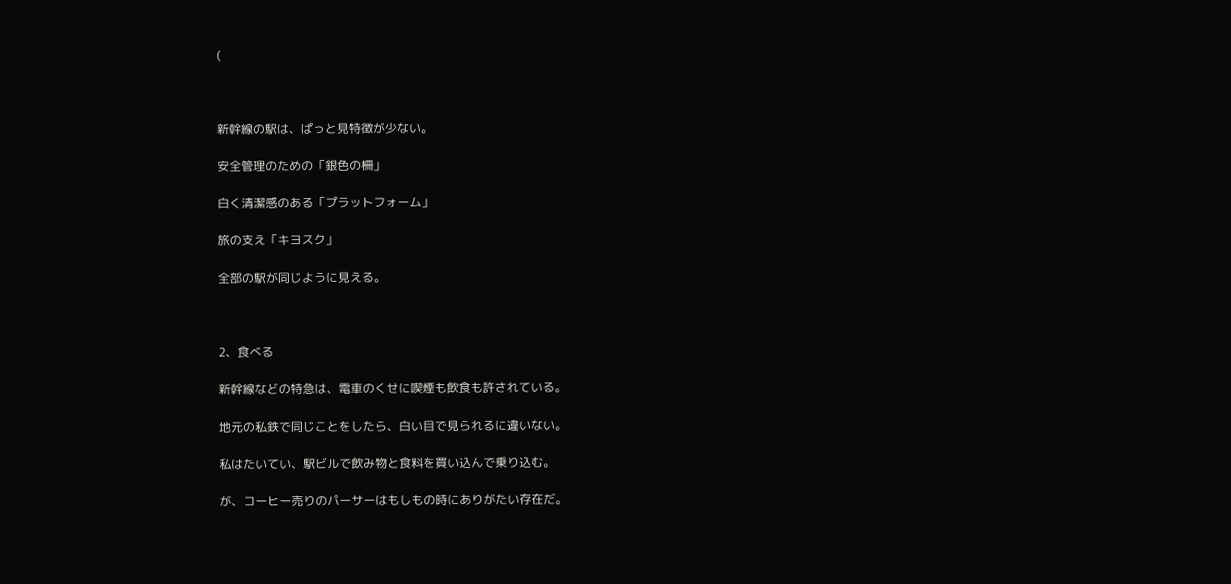(



新幹線の駅は、ぱっと見特徴が少ない。

安全管理のための「銀色の柵」

白く清潔感のある「プラットフォーム」

旅の支え「キヨスク」

全部の駅が同じように見える。



2、食べる

新幹線などの特急は、電車のくせに喫煙も飲食も許されている。

地元の私鉄で同じことをしたら、白い目で見られるに違いない。

私はたいてい、駅ビルで飲み物と食料を買い込んで乗り込む。

が、コーヒー売りのパーサーはもしもの時にありがたい存在だ。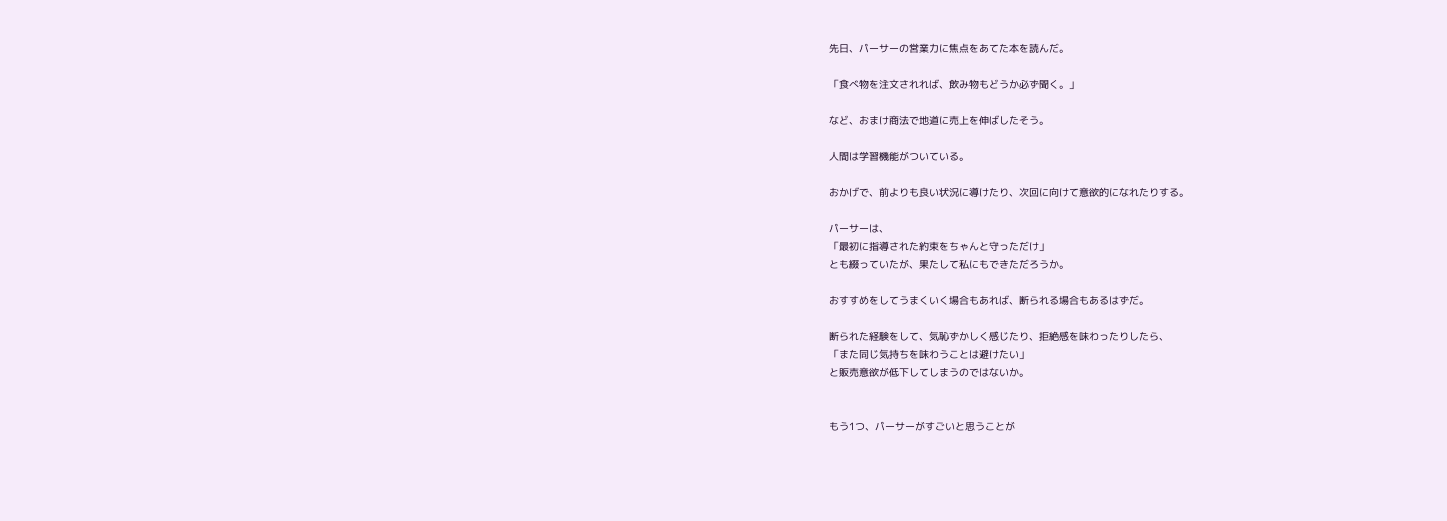先日、パーサーの営業力に焦点をあてた本を読んだ。

「食べ物を注文されれば、飲み物もどうか必ず聞く。」

など、おまけ商法で地道に売上を伸ばしたそう。

人間は学習機能がついている。

おかげで、前よりも良い状況に導けたり、次回に向けて意欲的になれたりする。

パーサーは、
「最初に指導された約束をちゃんと守っただけ」
とも綴っていたが、果たして私にもできただろうか。

おすすめをしてうまくいく場合もあれば、断られる場合もあるはずだ。

断られた経験をして、気恥ずかしく感じたり、拒絶感を味わったりしたら、
「また同じ気持ちを味わうことは避けたい」
と販売意欲が低下してしまうのではないか。


もう1つ、パーサーがすごいと思うことが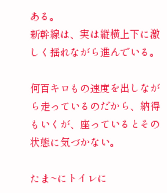ある。
新幹線は、実は縦横上下に激しく揺れながら進んでいる。

何百キロもの速度を出しながら走っているのだから、納得もいくが、座っているとその状態に気づかない。

たま~にトイレに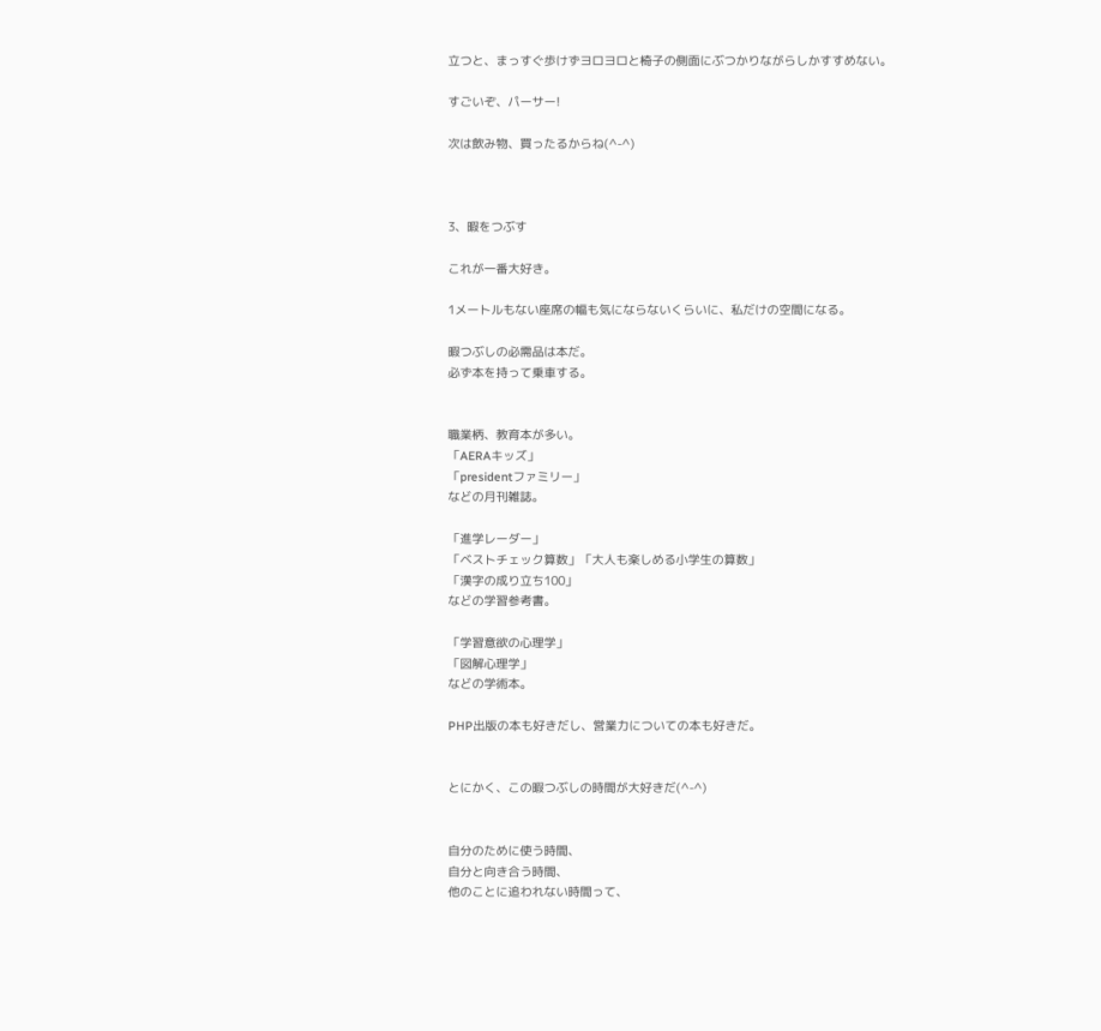立つと、まっすぐ歩けずヨロヨロと椅子の側面にぶつかりながらしかすすめない。

すごいぞ、パーサー!

次は飲み物、買ったるからね(^-^)



3、暇をつぶす

これが一番大好き。

1メートルもない座席の幅も気にならないくらいに、私だけの空間になる。

暇つぶしの必需品は本だ。
必ず本を持って乗車する。


職業柄、教育本が多い。
「AERAキッズ」
「presidentファミリー」
などの月刊雑誌。

「進学レーダー」
「ベストチェック算数」「大人も楽しめる小学生の算数」
「漢字の成り立ち100」
などの学習参考書。

「学習意欲の心理学」
「図解心理学」
などの学術本。

PHP出版の本も好きだし、営業力についての本も好きだ。


とにかく、この暇つぶしの時間が大好きだ(^-^)


自分のために使う時間、
自分と向き合う時間、
他のことに追われない時間って、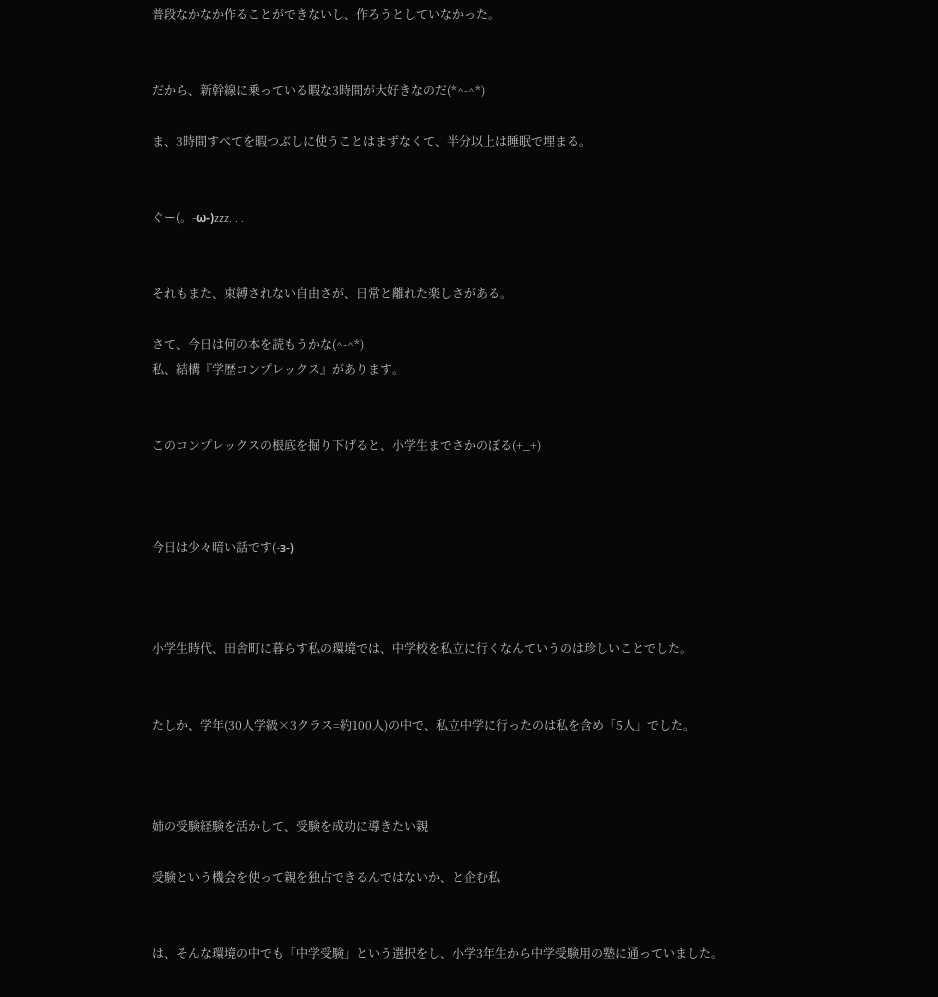普段なかなか作ることができないし、作ろうとしていなかった。


だから、新幹線に乗っている暇な3時間が大好きなのだ(*^-^*)

ま、3時間すべてを暇つぶしに使うことはまずなくて、半分以上は睡眠で埋まる。


ぐー(。-ω-)zzz. . .


それもまた、束縛されない自由さが、日常と離れた楽しさがある。

さて、今日は何の本を読もうかな(^-^*)
私、結構『学歴コンプレックス』があります。


このコンプレックスの根底を掘り下げると、小学生までさかのぼる(+_+)



今日は少々暗い話です(-з-)



小学生時代、田舎町に暮らす私の環境では、中学校を私立に行くなんていうのは珍しいことでした。


たしか、学年(30人学級×3クラス=約100人)の中で、私立中学に行ったのは私を含め「5人」でした。



姉の受験経験を活かして、受験を成功に導きたい親

受験という機会を使って親を独占できるんではないか、と企む私


は、そんな環境の中でも「中学受験」という選択をし、小学3年生から中学受験用の塾に通っていました。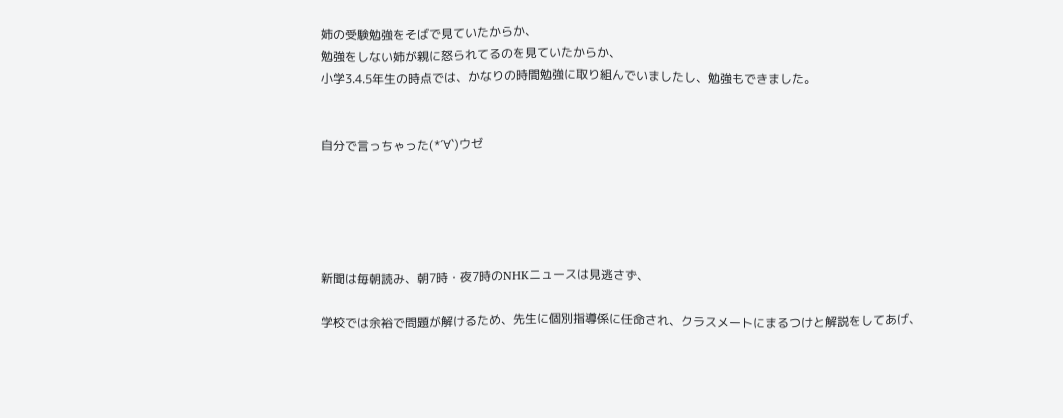姉の受験勉強をそばで見ていたからか、
勉強をしない姉が親に怒られてるのを見ていたからか、
小学3.4.5年生の時点では、かなりの時間勉強に取り組んでいましたし、勉強もできました。


自分で言っちゃった(*´∀`)ウゼ





新聞は毎朝読み、朝7時・夜7時のNHKニュースは見逃さず、

学校では余裕で問題が解けるため、先生に個別指導係に任命され、クラスメートにまるつけと解説をしてあげ、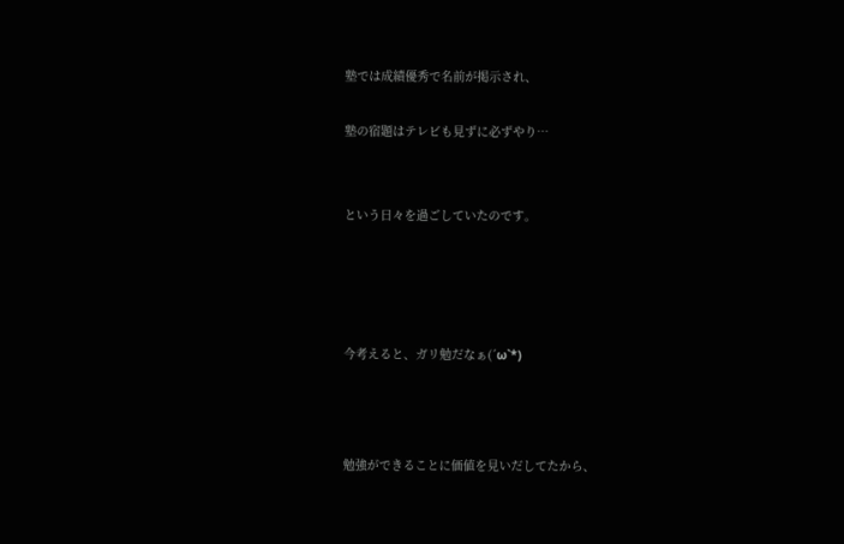塾では成績優秀で名前が掲示され、

塾の宿題はテレビも見ずに必ずやり…


という日々を過ごしていたのです。




今考えると、ガリ勉だなぁ(´ω`*)



勉強ができることに価値を見いだしてたから、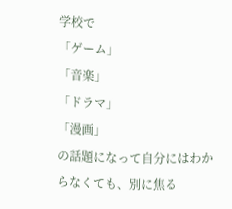学校で
「ゲーム」
「音楽」
「ドラマ」
「漫画」
の話題になって自分にはわからなくても、別に焦る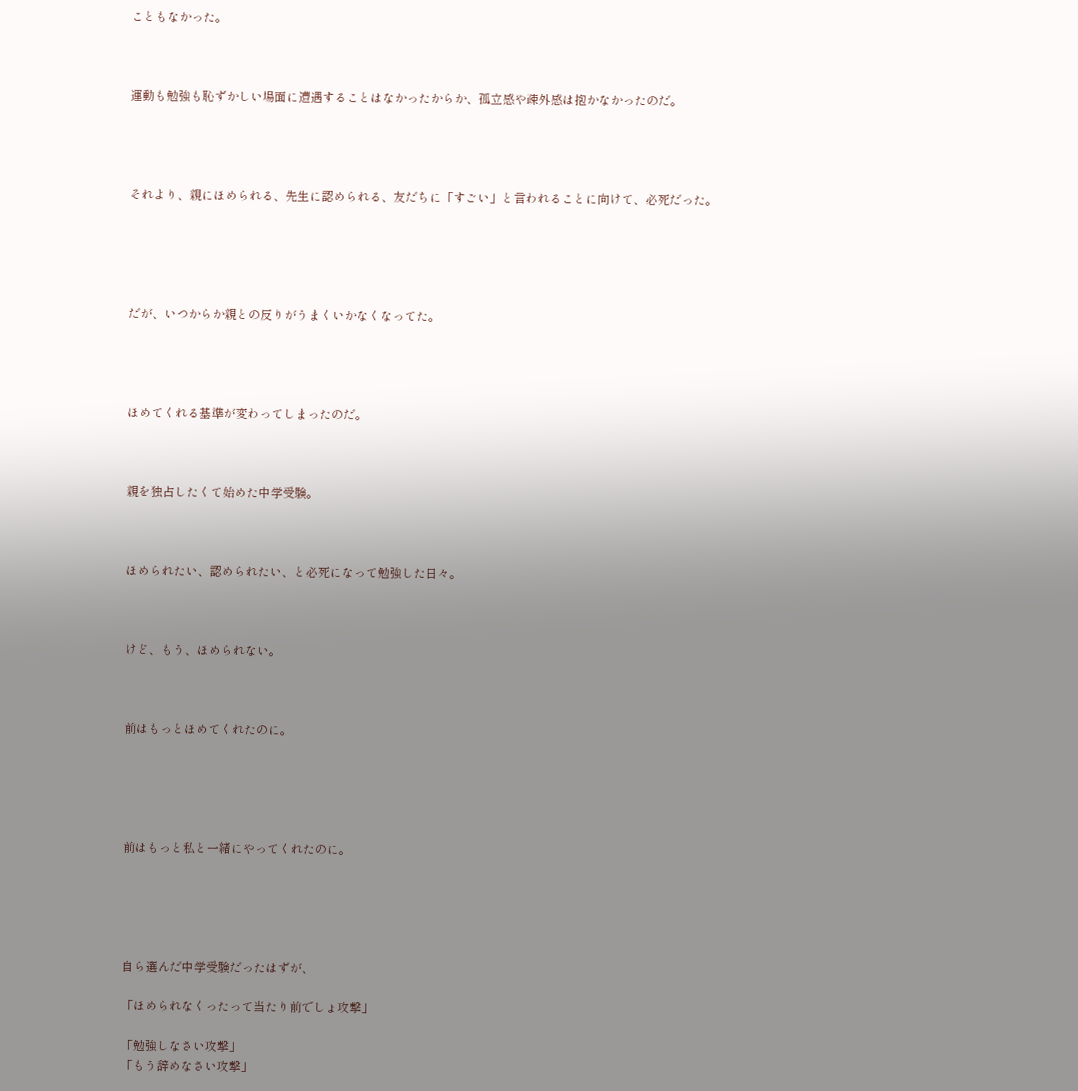こともなかった。



運動も勉強も恥ずかしい場面に遭遇することはなかったからか、孤立感や疎外感は抱かなかったのだ。




それより、親にほめられる、先生に認められる、友だちに「すごい」と言われることに向けて、必死だった。





だが、いつからか親との反りがうまくいかなくなってた。




ほめてくれる基準が変わってしまったのだ。



親を独占したくて始めた中学受験。



ほめられたい、認められたい、と必死になって勉強した日々。



けど、もう、ほめられない。



前はもっとほめてくれたのに。





前はもっと私と一緒にやってくれたのに。





自ら選んだ中学受験だったはずが、

「ほめられなくったって当たり前でしょ攻撃」

「勉強しなさい攻撃」
「もう辞めなさい攻撃」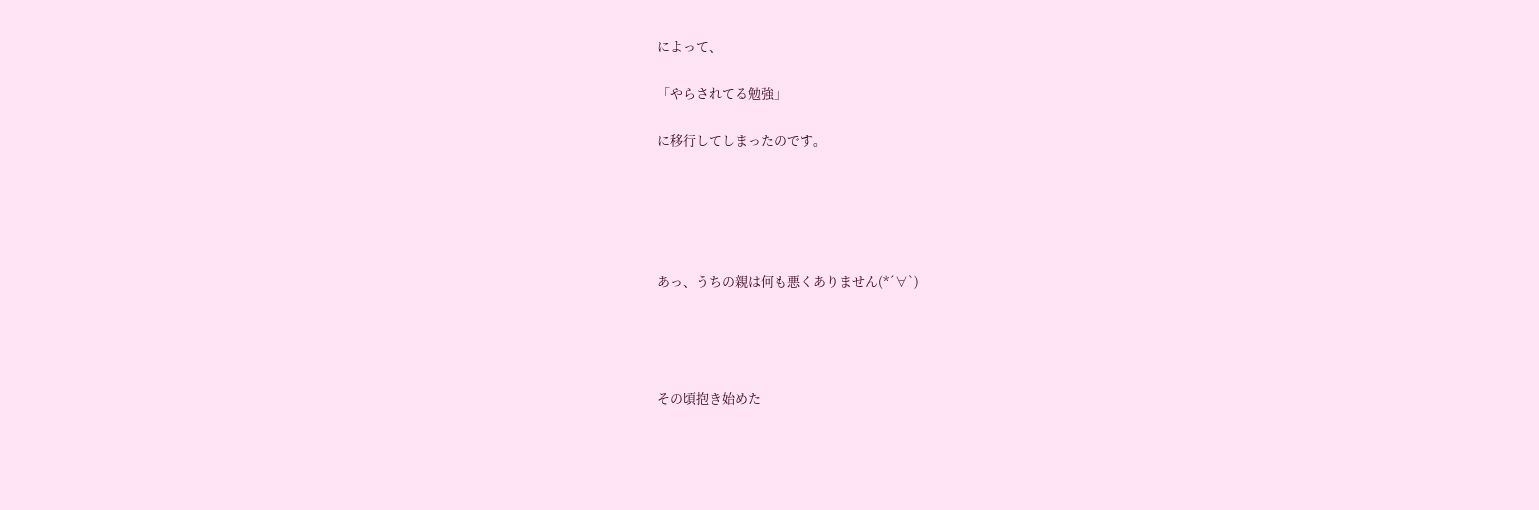によって、

「やらされてる勉強」

に移行してしまったのです。





あっ、うちの親は何も悪くありません(*´∀`)




その頃抱き始めた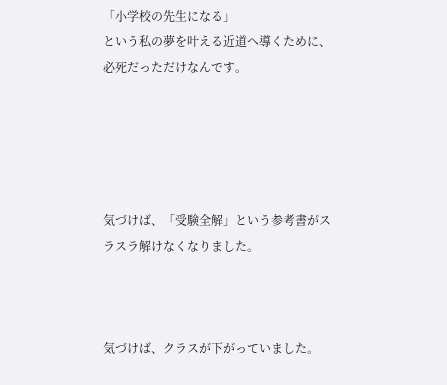「小学校の先生になる」
という私の夢を叶える近道へ導くために、必死だっただけなんです。





気づけば、「受験全解」という参考書がスラスラ解けなくなりました。



気づけば、クラスが下がっていました。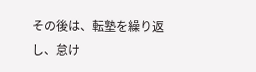その後は、転塾を繰り返し、怠け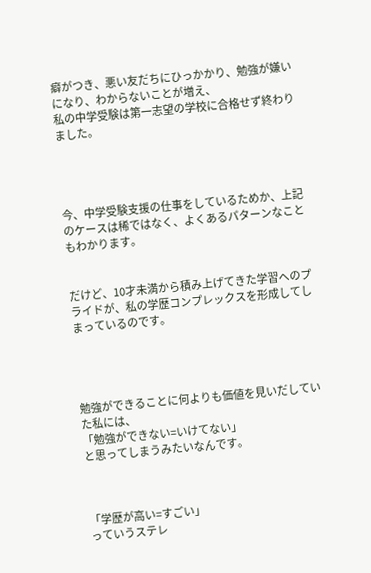癖がつき、悪い友だちにひっかかり、勉強が嫌いになり、わからないことが増え、
私の中学受験は第一志望の学校に合格せず終わりました。




今、中学受験支援の仕事をしているためか、上記のケースは稀ではなく、よくあるパターンなこともわかります。


だけど、10才未満から積み上げてきた学習へのプライドが、私の学歴コンプレックスを形成してしまっているのです。




勉強ができることに何よりも価値を見いだしていた私には、
「勉強ができない=いけてない」
と思ってしまうみたいなんです。



「学歴が高い=すごい」
っていうステレ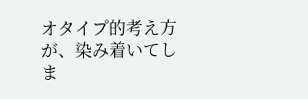オタイプ的考え方が、染み着いてしま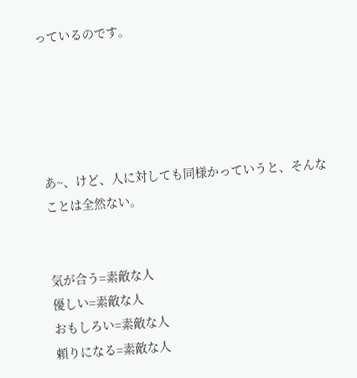っているのです。





あ~、けど、人に対しても同様かっていうと、そんなことは全然ない。


気が合う=素敵な人
優しい=素敵な人
おもしろい=素敵な人
頼りになる=素敵な人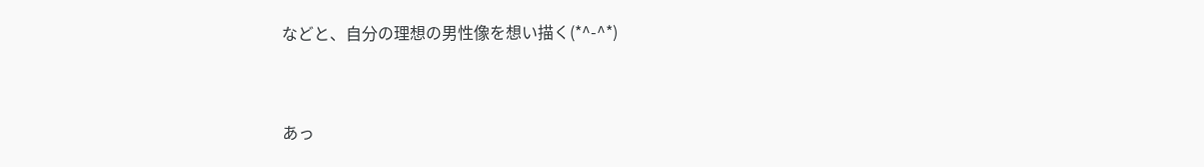などと、自分の理想の男性像を想い描く(*^-^*)



あっ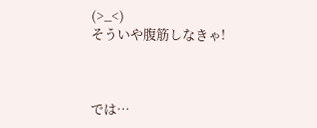(>_<)
そういや腹筋しなきゃ!



では…